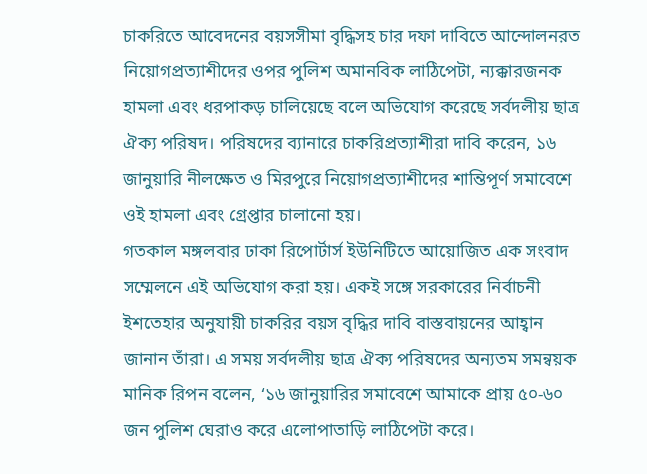চাকরিতে আবেদনের বয়সসীমা বৃদ্ধিসহ চার দফা দাবিতে আন্দোলনরত নিয়োগপ্রত্যাশীদের ওপর পুলিশ অমানবিক লাঠিপেটা, ন্যক্কারজনক হামলা এবং ধরপাকড় চালিয়েছে বলে অভিযোগ করেছে সর্বদলীয় ছাত্র ঐক্য পরিষদ। পরিষদের ব্যানারে চাকরিপ্রত্যাশীরা দাবি করেন, ১৬ জানুয়ারি নীলক্ষেত ও মিরপুরে নিয়োগপ্রত্যাশীদের শান্তিপূর্ণ সমাবেশে ওই হামলা এবং গ্রেপ্তার চালানো হয়।
গতকাল মঙ্গলবার ঢাকা রিপোর্টার্স ইউনিটিতে আয়োজিত এক সংবাদ সম্মেলনে এই অভিযোগ করা হয়। একই সঙ্গে সরকারের নির্বাচনী ইশতেহার অনুযায়ী চাকরির বয়স বৃদ্ধির দাবি বাস্তবায়নের আহ্বান জানান তাঁরা। এ সময় সর্বদলীয় ছাত্র ঐক্য পরিষদের অন্যতম সমন্বয়ক মানিক রিপন বলেন, ‘১৬ জানুয়ারির সমাবেশে আমাকে প্রায় ৫০-৬০ জন পুলিশ ঘেরাও করে এলোপাতাড়ি লাঠিপেটা করে।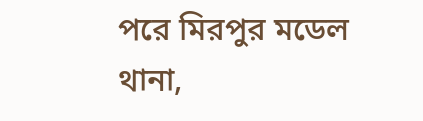পরে মিরপুর মডেল থানা,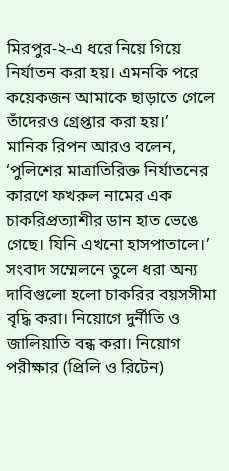মিরপুর-২-এ ধরে নিয়ে গিয়ে নির্যাতন করা হয়। এমনকি পরে কয়েকজন আমাকে ছাড়াতে গেলে তাঁদেরও গ্রেপ্তার করা হয়।’
মানিক রিপন আরও বলেন, ‘পুলিশের মাত্রাতিরিক্ত নির্যাতনের কারণে ফখরুল নামের এক চাকরিপ্রত্যাশীর ডান হাত ভেঙে গেছে। যিনি এখনো হাসপাতালে।’
সংবাদ সম্মেলনে তুলে ধরা অন্য দাবিগুলো হলো চাকরির বয়সসীমা বৃদ্ধি করা। নিয়োগে দুর্নীতি ও জালিয়াতি বন্ধ করা। নিয়োগ পরীক্ষার (প্রিলি ও রিটেন)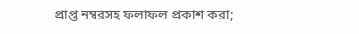প্রাপ্ত নম্বরসহ ফলাফল প্রকাশ করা;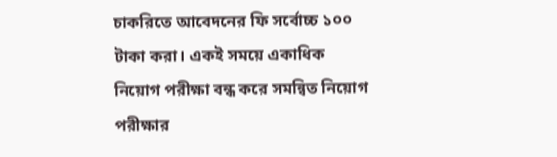চাকরিতে আবেদনের ফি সর্বোচ্চ ১০০ টাকা করা। একই সময়ে একাধিক নিয়োগ পরীক্ষা বন্ধ করে সমন্বিত নিয়োগ পরীক্ষার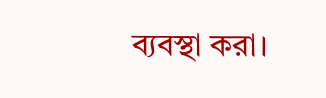ব্যবস্থা করা।